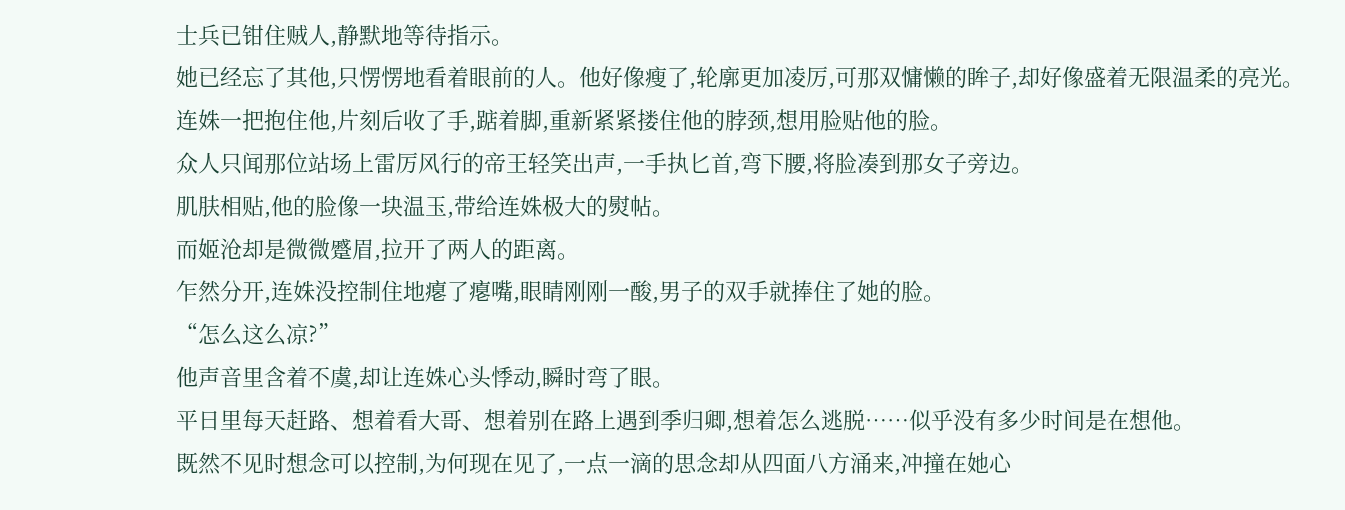士兵已钳住贼人,静默地等待指示。
她已经忘了其他,只愣愣地看着眼前的人。他好像瘦了,轮廓更加凌厉,可那双慵懒的眸子,却好像盛着无限温柔的亮光。
连姝一把抱住他,片刻后收了手,踮着脚,重新紧紧搂住他的脖颈,想用脸贴他的脸。
众人只闻那位站场上雷厉风行的帝王轻笑出声,一手执匕首,弯下腰,将脸凑到那女子旁边。
肌肤相贴,他的脸像一块温玉,带给连姝极大的熨帖。
而姬沧却是微微蹙眉,拉开了两人的距离。
乍然分开,连姝没控制住地瘪了瘪嘴,眼睛刚刚一酸,男子的双手就捧住了她的脸。
“怎么这么凉?”
他声音里含着不虞,却让连姝心头悸动,瞬时弯了眼。
平日里每天赶路、想着看大哥、想着别在路上遇到季归卿,想着怎么逃脱……似乎没有多少时间是在想他。
既然不见时想念可以控制,为何现在见了,一点一滴的思念却从四面八方涌来,冲撞在她心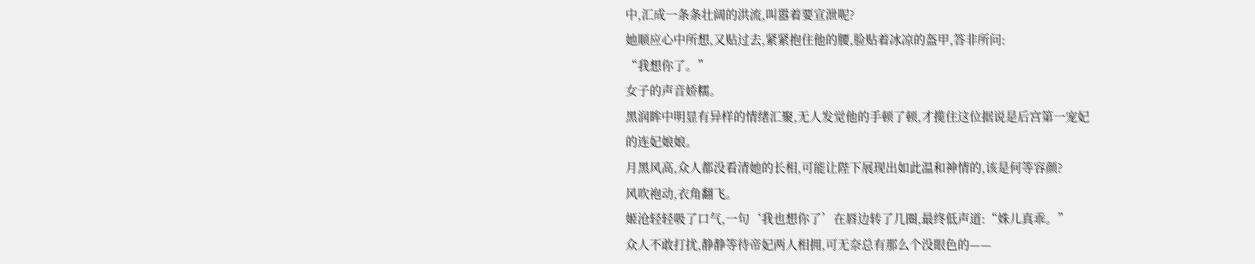中,汇成一条条壮阔的洪流,叫嚣着要宣泄呢?
她顺应心中所想,又贴过去,紧紧抱住他的腰,脸贴着冰凉的盔甲,答非所问:
“我想你了。”
女子的声音娇糯。
黑润眸中明显有异样的情绪汇聚,无人发觉他的手顿了顿,才揽住这位据说是后宫第一宠妃
的连妃娘娘。
月黑风高,众人都没看清她的长相,可能让陛下展现出如此温和神情的,该是何等容颜?
风吹袍动,衣角翻飞。
姬沧轻轻吸了口气,一句‘我也想你了’在唇边转了几圈,最终低声道:“姝儿真乖。”
众人不敢打扰,静静等待帝妃两人相拥,可无奈总有那么个没眼色的——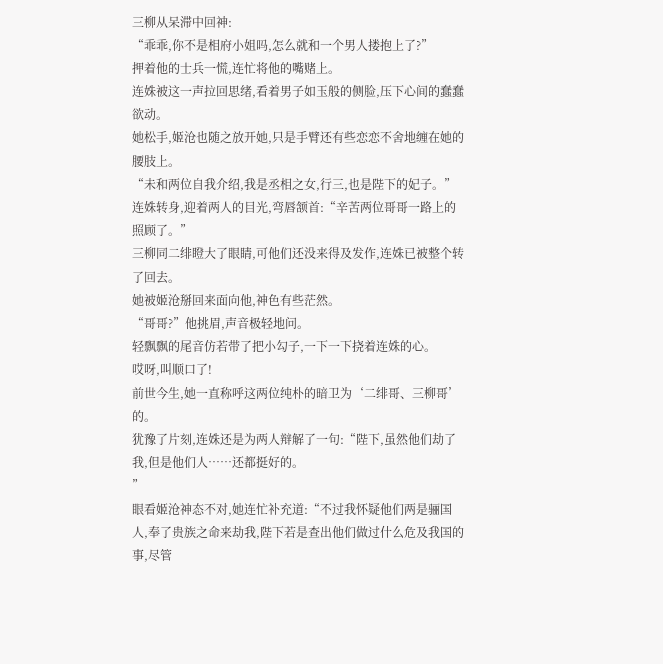三柳从呆滞中回神:
“乖乖,你不是相府小姐吗,怎么就和一个男人搂抱上了?”
押着他的士兵一慌,连忙将他的嘴赌上。
连姝被这一声拉回思绪,看着男子如玉般的侧脸,压下心间的蠢蠢欲动。
她松手,姬沧也随之放开她,只是手臂还有些恋恋不舍地缠在她的腰肢上。
“未和两位自我介绍,我是丞相之女,行三,也是陛下的妃子。”连姝转身,迎着两人的目光,弯唇颔首:“辛苦两位哥哥一路上的照顾了。”
三柳同二绯瞪大了眼睛,可他们还没来得及发作,连姝已被整个转了回去。
她被姬沧掰回来面向他,神色有些茫然。
“哥哥?”他挑眉,声音极轻地问。
轻飘飘的尾音仿若带了把小勾子,一下一下挠着连姝的心。
哎呀,叫顺口了!
前世今生,她一直称呼这两位纯朴的暗卫为‘二绯哥、三柳哥’的。
犹豫了片刻,连姝还是为两人辩解了一句:“陛下,虽然他们劫了我,但是他们人……还都挺好的。
”
眼看姬沧神态不对,她连忙补充道:“不过我怀疑他们两是骊国人,奉了贵族之命来劫我,陛下若是查出他们做过什么危及我国的事,尽管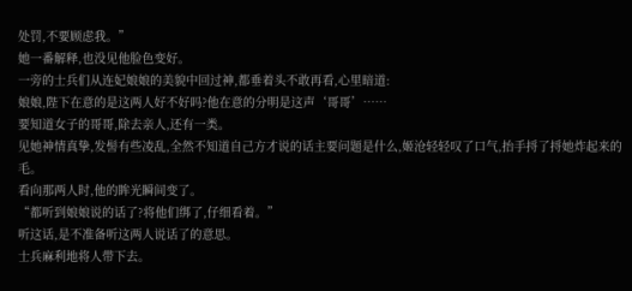处罚,不要顾虑我。”
她一番解释,也没见他脸色变好。
一旁的士兵们从连妃娘娘的美貌中回过神,都垂着头不敢再看,心里暗道:
娘娘,陛下在意的是这两人好不好吗?他在意的分明是这声‘哥哥’……
要知道女子的哥哥,除去亲人,还有一类。
见她神情真挚,发髻有些凌乱,全然不知道自己方才说的话主要问题是什么,姬沧轻轻叹了口气,抬手捋了捋她炸起来的毛。
看向那两人时,他的眸光瞬间变了。
“都听到娘娘说的话了?将他们绑了,仔细看着。”
听这话,是不准备听这两人说话了的意思。
士兵麻利地将人带下去。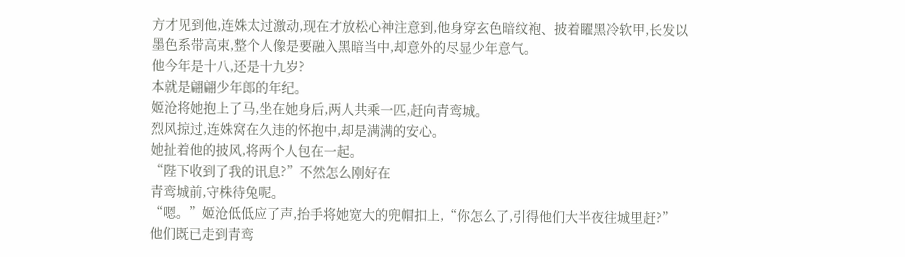方才见到他,连姝太过激动,现在才放松心神注意到,他身穿玄色暗纹袍、披着矅黑冷软甲,长发以墨色系带高束,整个人像是要融入黑暗当中,却意外的尽显少年意气。
他今年是十八,还是十九岁?
本就是翩翩少年郎的年纪。
姬沧将她抱上了马,坐在她身后,两人共乘一匹,赶向青鸾城。
烈风掠过,连姝窝在久违的怀抱中,却是满满的安心。
她扯着他的披风,将两个人包在一起。
“陛下收到了我的讯息?”不然怎么刚好在
青鸾城前,守株待兔呢。
“嗯。”姬沧低低应了声,抬手将她宽大的兜帽扣上,“你怎么了,引得他们大半夜往城里赶?”
他们既已走到青鸾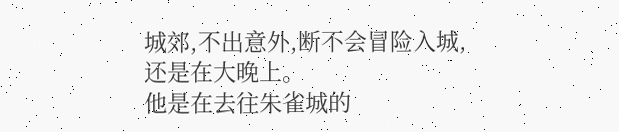城郊,不出意外,断不会冒险入城,还是在大晚上。
他是在去往朱雀城的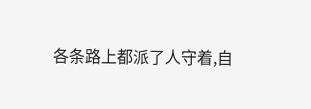各条路上都派了人守着,自